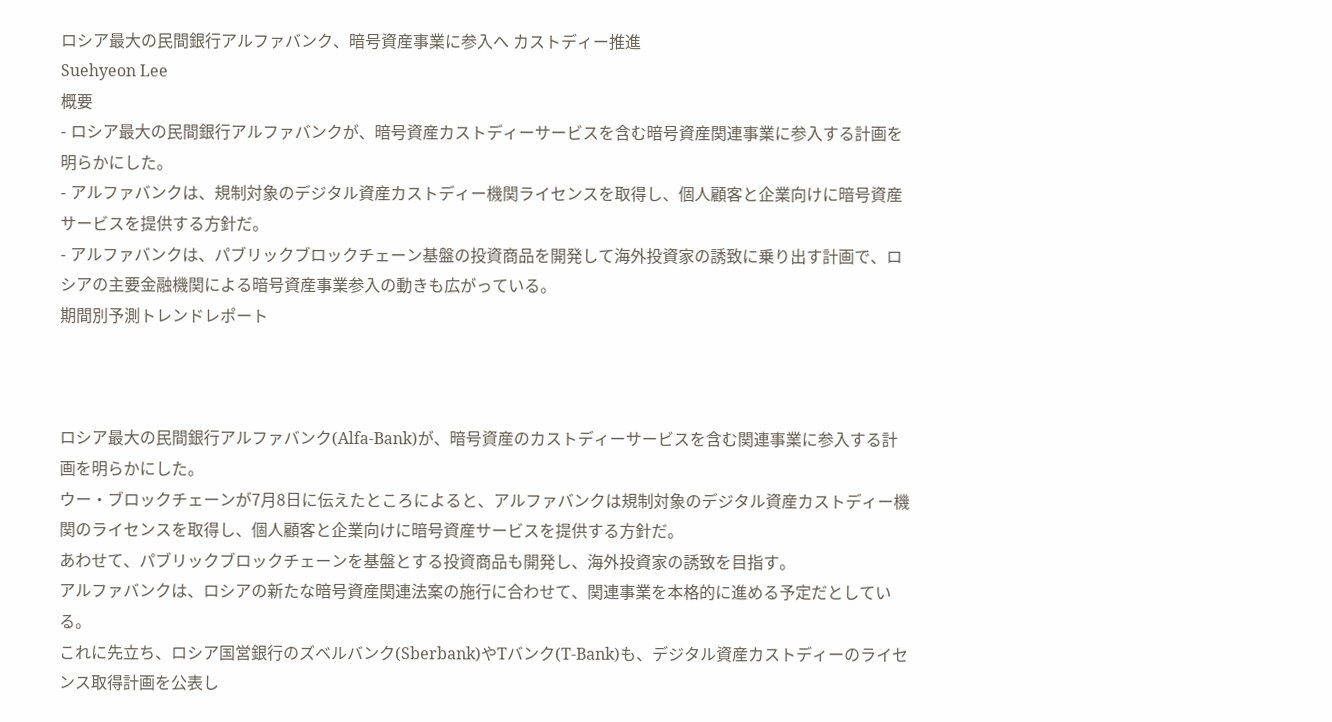ロシア最大の民間銀行アルファバンク、暗号資産事業に参入へ カストディー推進
Suehyeon Lee
概要
- ロシア最大の民間銀行アルファバンクが、暗号資産カストディーサービスを含む暗号資産関連事業に参入する計画を明らかにした。
- アルファバンクは、規制対象のデジタル資産カストディー機関ライセンスを取得し、個人顧客と企業向けに暗号資産サービスを提供する方針だ。
- アルファバンクは、パブリックブロックチェーン基盤の投資商品を開発して海外投資家の誘致に乗り出す計画で、ロシアの主要金融機関による暗号資産事業参入の動きも広がっている。
期間別予測トレンドレポート



ロシア最大の民間銀行アルファバンク(Alfa-Bank)が、暗号資産のカストディーサービスを含む関連事業に参入する計画を明らかにした。
ウー・ブロックチェーンが7月8日に伝えたところによると、アルファバンクは規制対象のデジタル資産カストディー機関のライセンスを取得し、個人顧客と企業向けに暗号資産サービスを提供する方針だ。
あわせて、パブリックブロックチェーンを基盤とする投資商品も開発し、海外投資家の誘致を目指す。
アルファバンクは、ロシアの新たな暗号資産関連法案の施行に合わせて、関連事業を本格的に進める予定だとしている。
これに先立ち、ロシア国営銀行のズベルバンク(Sberbank)やTバンク(T-Bank)も、デジタル資産カストディーのライセンス取得計画を公表し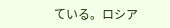ている。ロシア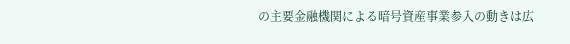の主要金融機関による暗号資産事業参入の動きは広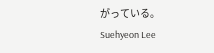がっている。
Suehyeon Lee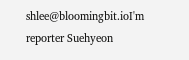shlee@bloomingbit.ioI'm reporter Suehyeon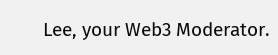Lee, your Web3 Moderator.